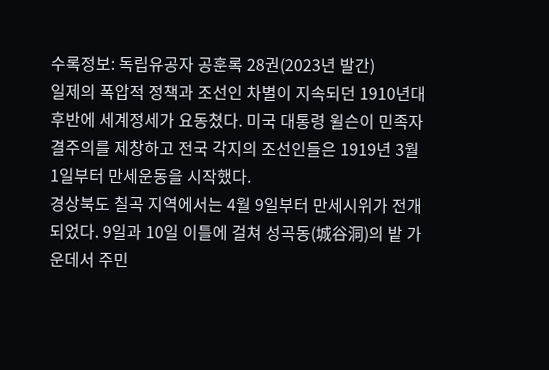수록정보: 독립유공자 공훈록 28권(2023년 발간)
일제의 폭압적 정책과 조선인 차별이 지속되던 1910년대 후반에 세계정세가 요동쳤다. 미국 대통령 윌슨이 민족자결주의를 제창하고 전국 각지의 조선인들은 1919년 3월 1일부터 만세운동을 시작했다.
경상북도 칠곡 지역에서는 4월 9일부터 만세시위가 전개되었다. 9일과 10일 이틀에 걸쳐 성곡동(城谷洞)의 밭 가운데서 주민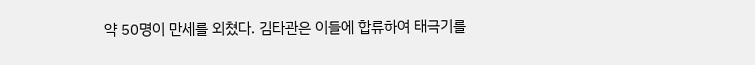약 50명이 만세를 외쳤다. 김타관은 이들에 합류하여 태극기를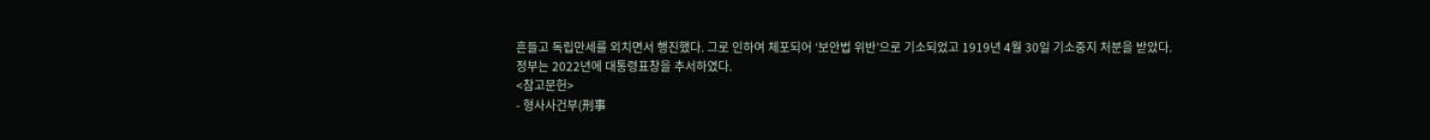흔들고 독립만세를 외치면서 행진했다. 그로 인하여 체포되어 ‘보안법 위반’으로 기소되었고 1919년 4월 30일 기소중지 처분을 받았다.
정부는 2022년에 대통령표창을 추서하였다.
<참고문헌>
- 형사사건부(刑事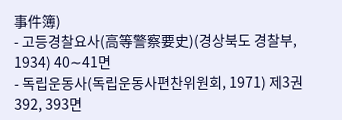事件簿)
- 고등경찰요사(高等警察要史)(경상북도 경찰부, 1934) 40∼41면
- 독립운동사(독립운동사편찬위원회, 1971) 제3권 392, 393면